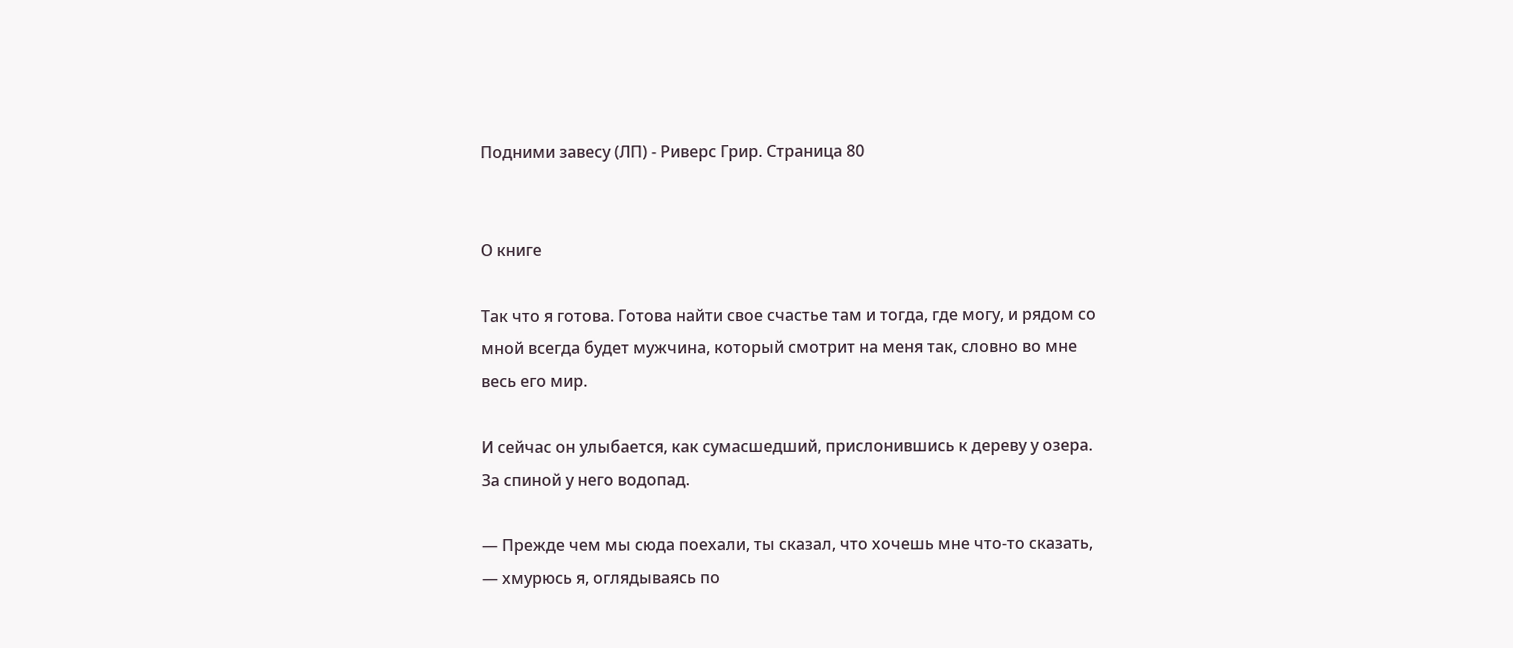Подними завесу (ЛП) - Риверс Грир. Страница 80


О книге

Так что я готова. Готова найти свое счастье там и тогда, где могу, и рядом со мной всегда будет мужчина, который смотрит на меня так, словно во мне весь его мир.

И сейчас он улыбается, как сумасшедший, прислонившись к дереву у озера. За спиной у него водопад.

— Прежде чем мы сюда поехали, ты сказал, что хочешь мне что-то сказать, — хмурюсь я, оглядываясь по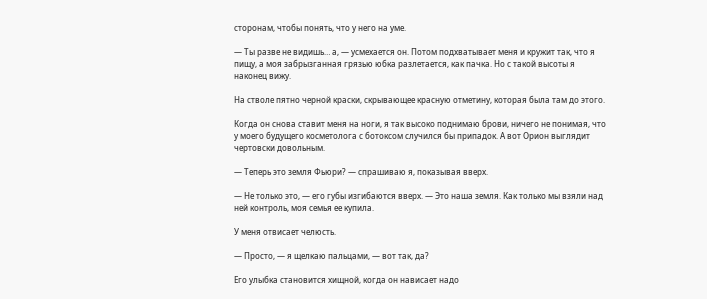сторонам, чтобы понять, что у него на уме.

— Ты разве не видишь… а, — усмехается он. Потом подхватывает меня и кружит так, что я пищу, а моя забрызганная грязью юбка разлетается, как пачка. Но с такой высоты я наконец вижу.

На стволе пятно черной краски, скрывающее красную отметину, которая была там до этого.

Когда он снова ставит меня на ноги, я так высоко поднимаю брови, ничего не понимая, что у моего будущего косметолога с ботоксом случился бы припадок. А вот Орион выглядит чертовски довольным.

— Теперь это земля Фьюри? — спрашиваю я, показывая вверх.

— Не только это, — его губы изгибаются вверх. — Это наша земля. Как только мы взяли над ней контроль, моя семья ее купила.

У меня отвисает челюсть.

— Просто, — я щелкаю пальцами, — вот так, да?

Его улыбка становится хищной, когда он нависает надо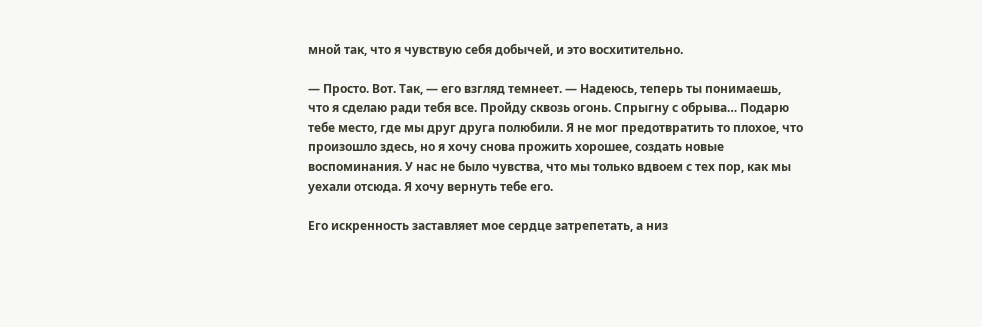мной так, что я чувствую себя добычей, и это восхитительно.

— Просто. Вот. Так, — его взгляд темнеет. — Надеюсь, теперь ты понимаешь, что я сделаю ради тебя все. Пройду сквозь огонь. Спрыгну с обрыва… Подарю тебе место, где мы друг друга полюбили. Я не мог предотвратить то плохое, что произошло здесь, но я хочу снова прожить хорошее, создать новые воспоминания. У нас не было чувства, что мы только вдвоем с тех пор, как мы уехали отсюда. Я хочу вернуть тебе его.

Его искренность заставляет мое сердце затрепетать, а низ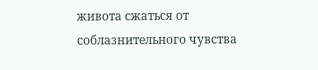живота сжаться от соблазнительного чувства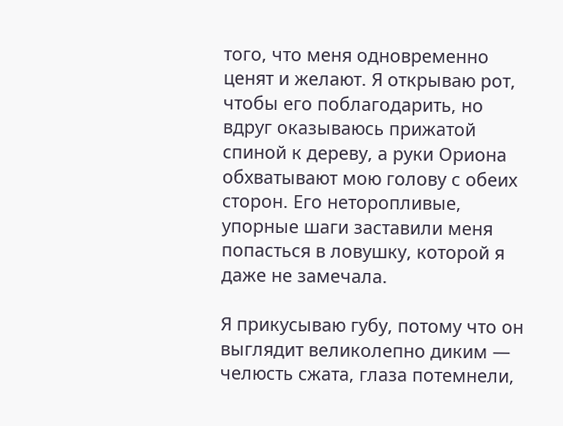того, что меня одновременно ценят и желают. Я открываю рот, чтобы его поблагодарить, но вдруг оказываюсь прижатой спиной к дереву, а руки Ориона обхватывают мою голову с обеих сторон. Его неторопливые, упорные шаги заставили меня попасться в ловушку, которой я даже не замечала.

Я прикусываю губу, потому что он выглядит великолепно диким — челюсть сжата, глаза потемнели,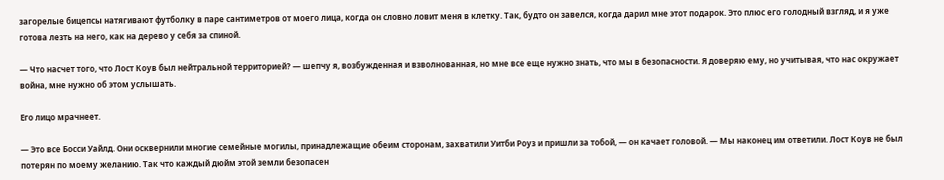загорелые бицепсы натягивают футболку в паре сантиметров от моего лица, когда он словно ловит меня в клетку. Так, будто он завелся, когда дарил мне этот подарок. Это плюс его голодный взгляд, и я уже готова лезть на него, как на дерево у себя за спиной.

— Что насчет того, что Лост Коув был нейтральной территорией? — шепчу я, возбужденная и взволнованная, но мне все еще нужно знать, что мы в безопасности. Я доверяю ему, но учитывая, что нас окружает война, мне нужно об этом услышать.

Его лицо мрачнеет.

— Это все Босси Уайлд. Они осквернили многие семейные могилы, принадлежащие обеим сторонам, захватили Уитби Роуз и пришли за тобой, — он качает головой. — Мы наконец им ответили. Лост Коув не был потерян по моему желанию. Так что каждый дюйм этой земли безопасен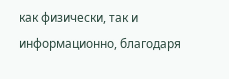как физически, так и информационно, благодаря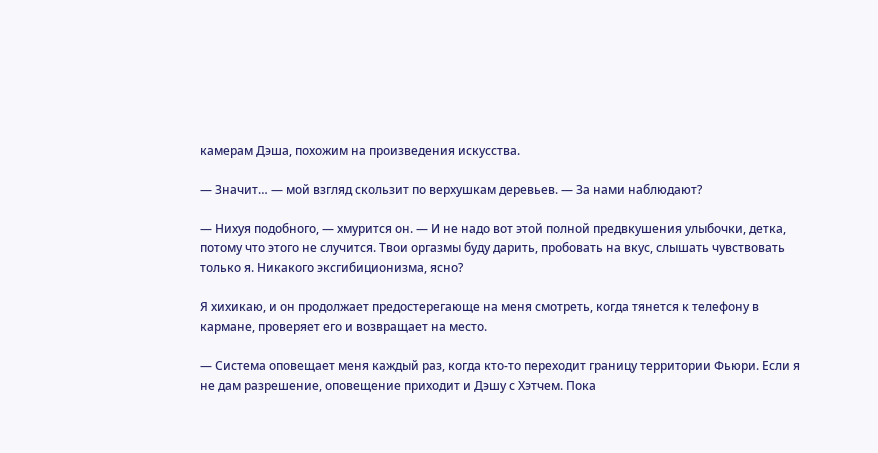камерам Дэша, похожим на произведения искусства.

— Значит… — мой взгляд скользит по верхушкам деревьев. — За нами наблюдают?

— Нихуя подобного, — хмурится он. — И не надо вот этой полной предвкушения улыбочки, детка, потому что этого не случится. Твои оргазмы буду дарить, пробовать на вкус, слышать чувствовать только я. Никакого эксгибиционизма, ясно?

Я хихикаю, и он продолжает предостерегающе на меня смотреть, когда тянется к телефону в кармане, проверяет его и возвращает на место.

— Система оповещает меня каждый раз, когда кто-то переходит границу территории Фьюри. Если я не дам разрешение, оповещение приходит и Дэшу с Хэтчем. Пока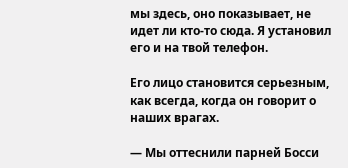мы здесь, оно показывает, не идет ли кто-то сюда. Я установил его и на твой телефон.

Его лицо становится серьезным, как всегда, когда он говорит о наших врагах.

— Мы оттеснили парней Босси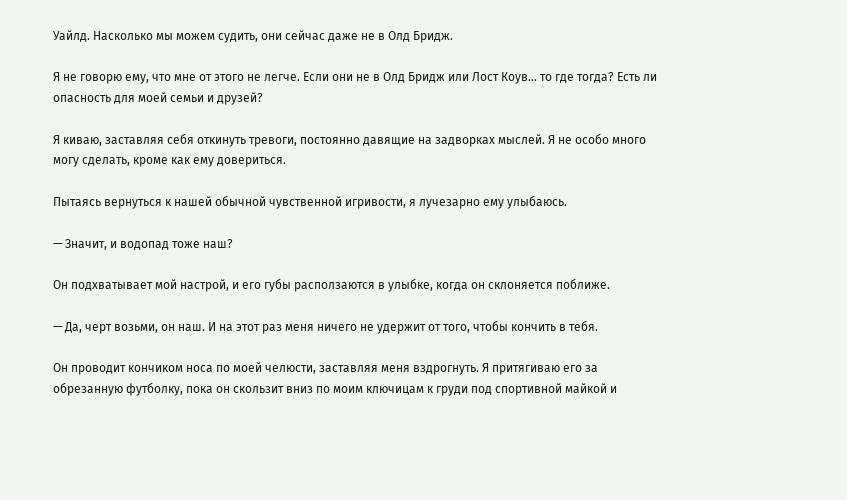Уайлд. Насколько мы можем судить, они сейчас даже не в Олд Бридж.

Я не говорю ему, что мне от этого не легче. Если они не в Олд Бридж или Лост Коув… то где тогда? Есть ли опасность для моей семьи и друзей?

Я киваю, заставляя себя откинуть тревоги, постоянно давящие на задворках мыслей. Я не особо много могу сделать, кроме как ему довериться.

Пытаясь вернуться к нашей обычной чувственной игривости, я лучезарно ему улыбаюсь.

— Значит, и водопад тоже наш?

Он подхватывает мой настрой, и его губы расползаются в улыбке, когда он склоняется поближе.

— Да, черт возьми, он наш. И на этот раз меня ничего не удержит от того, чтобы кончить в тебя.

Он проводит кончиком носа по моей челюсти, заставляя меня вздрогнуть. Я притягиваю его за обрезанную футболку, пока он скользит вниз по моим ключицам к груди под спортивной майкой и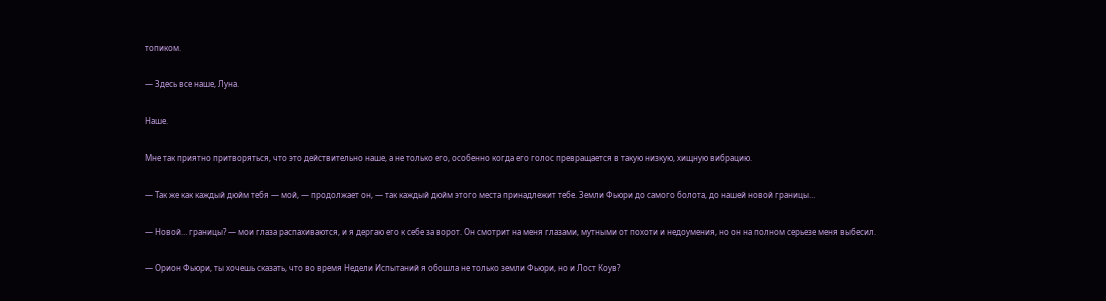топиком.

— Здесь все наше, Луна.

Наше.

Мне так приятно притворяться, что это действительно наше, а не только его, особенно когда его голос превращается в такую низкую, хищную вибрацию.

— Так же как каждый дюйм тебя — мой, — продолжает он, — так каждый дюйм этого места принадлежит тебе. Земли Фьюри до самого болота, до нашей новой границы…

— Новой… границы? — мои глаза распахиваются, и я дергаю его к себе за ворот. Он смотрит на меня глазами, мутными от похоти и недоумения, но он на полном серьезе меня выбесил.

— Орион Фьюри, ты хочешь сказать, что во время Недели Испытаний я обошла не только земли Фьюри, но и Лост Коув?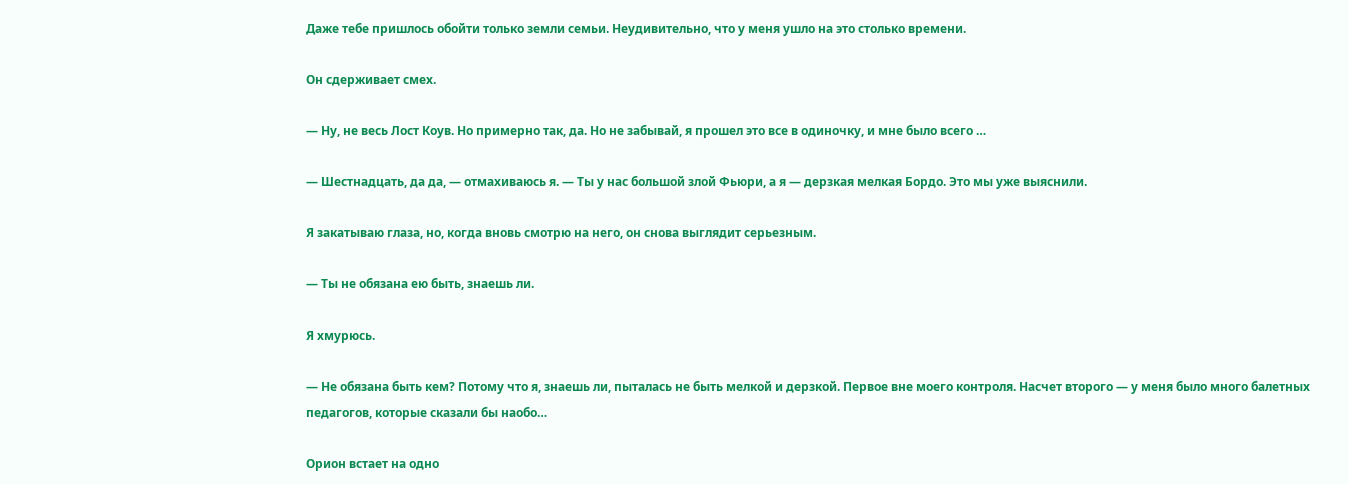Даже тебе пришлось обойти только земли семьи. Неудивительно, что у меня ушло на это столько времени.

Он сдерживает смех.

— Ну, не весь Лост Коув. Но примерно так, да. Но не забывай, я прошел это все в одиночку, и мне было всего …

— Шестнадцать, да да, — отмахиваюсь я. — Ты у нас большой злой Фьюри, а я — дерзкая мелкая Бордо. Это мы уже выяснили.

Я закатываю глаза, но, когда вновь смотрю на него, он снова выглядит серьезным.

— Ты не обязана ею быть, знаешь ли.

Я хмурюсь.

— Не обязана быть кем? Потому что я, знаешь ли, пыталась не быть мелкой и дерзкой. Первое вне моего контроля. Насчет второго — у меня было много балетных педагогов, которые сказали бы наобо…

Орион встает на одно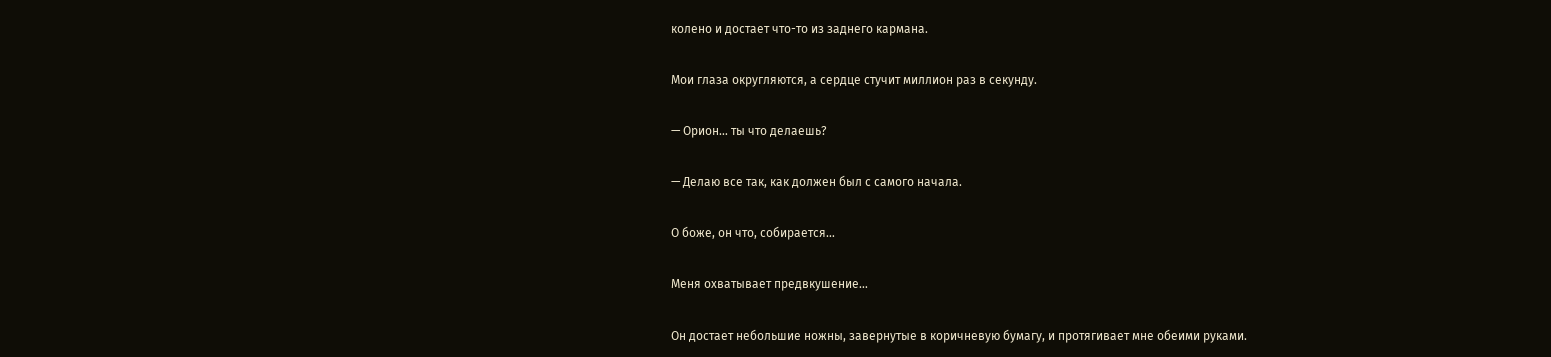колено и достает что-то из заднего кармана.

Мои глаза округляются, а сердце стучит миллион раз в секунду.

— Орион… ты что делаешь?

— Делаю все так, как должен был с самого начала.

О боже, он что, собирается…

Меня охватывает предвкушение…

Он достает небольшие ножны, завернутые в коричневую бумагу, и протягивает мне обеими руками.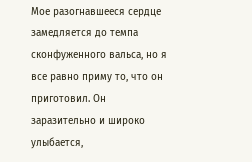Мое разогнавшееся сердце замедляется до темпа сконфуженного вальса, но я все равно приму то, что он приготовил. Он заразительно и широко улыбается,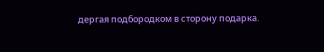дергая подбородком в сторону подарка.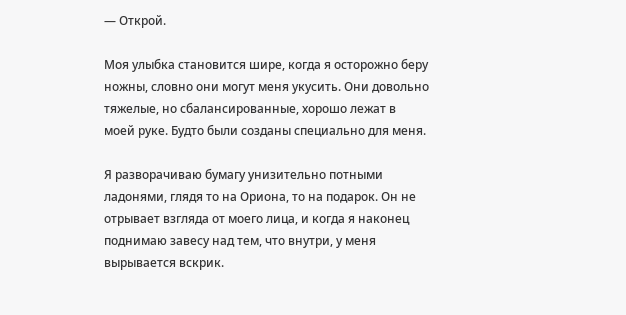— Открой.

Моя улыбка становится шире, когда я осторожно беру ножны, словно они могут меня укусить. Они довольно тяжелые, но сбалансированные, хорошо лежат в моей руке. Будто были созданы специально для меня.

Я разворачиваю бумагу унизительно потными ладонями, глядя то на Ориона, то на подарок. Он не отрывает взгляда от моего лица, и когда я наконец поднимаю завесу над тем, что внутри, у меня вырывается вскрик.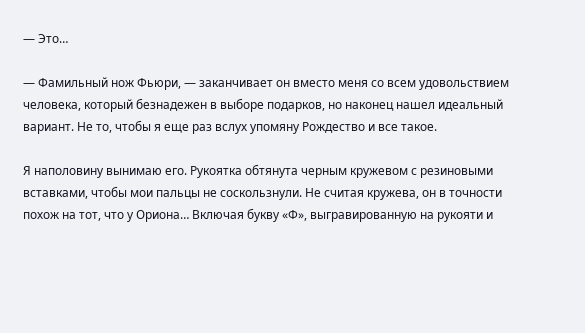— Это…

— Фамильный нож Фьюри, — заканчивает он вместо меня со всем удовольствием человека, который безнадежен в выборе подарков, но наконец нашел идеальный вариант. Не то, чтобы я еще раз вслух упомяну Рождество и все такое.

Я наполовину вынимаю его. Рукоятка обтянута черным кружевом с резиновыми вставками, чтобы мои пальцы не соскользнули. Не считая кружева, он в точности похож на тот, что у Ориона… Включая букву «Ф», выгравированную на рукояти и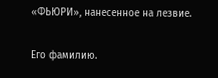«ФЬЮРИ», нанесенное на лезвие.

Его фамилию.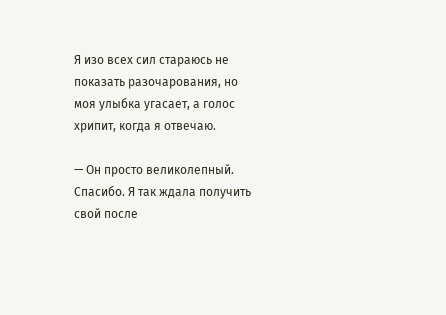Я изо всех сил стараюсь не показать разочарования, но моя улыбка угасает, а голос хрипит, когда я отвечаю.

— Он просто великолепный. Спасибо. Я так ждала получить свой после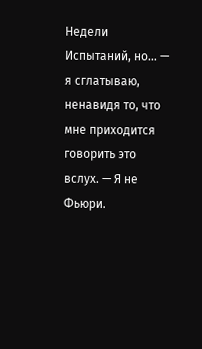Недели Испытаний, но… — я сглатываю, ненавидя то, что мне приходится говорить это вслух. — Я не Фьюри.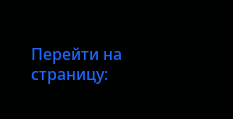Перейти на страницу: